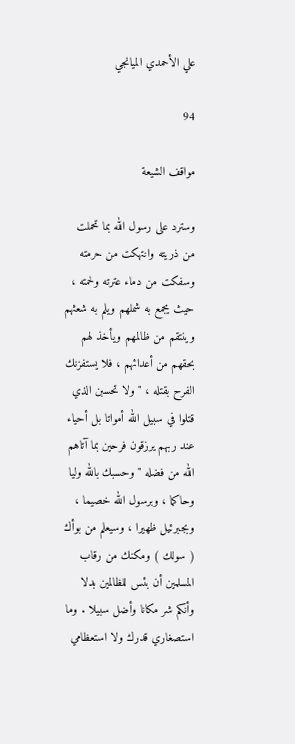علي الأحمدي الميانجي

94

مواقف الشيعة

وسترد على رسول الله بما تحملت من ذريته وانتهكت من حرمته وسفكت من دماء عترته ولحمته ، حيث يجمع به شملهم ويلم به شعثهم وينتقم من ظالمهم ويأخذ لهم بحقهم من أعدائهم ، فلا يستفزنك الفرح بقتله ، " ولا تحسبن الذي قتلوا في سبيل الله أمواتا بل أحياء عند ربهم يرزقون فرحين بما آتاهم الله من فضله " وحسبك بالله وليا وحاكما ، وبرسول الله خصيما ، وبجبرئيل ظهيرا ، وسيعلم من بوأك ( سولك ) ومكنك من رقاب المسلمين أن بئس للظالمين بدلا وأنكم شر مكانا وأضل سبيلا . وما استصغاري قدرك ولا استعظامي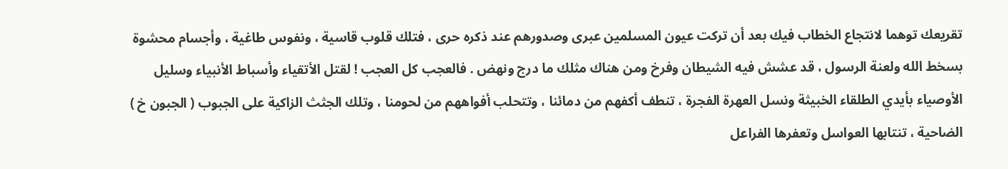تقريعك توهما لانتجاع الخطاب فيك بعد أن تركت عيون المسلمين عبرى وصدورهم عند ذكره حرى ، فتلك قلوب قاسية ، ونفوس طاغية ، وأجسام محشوة بسخط الله ولعنة الرسول ، قد عشش فيه الشيطان وفرخ ومن هناك مثلك ما درج ونهض . فالعجب كل العجب ! لقتل الأتقياء وأسباط الأنبياء وسليل الأوصياء بأيدي الطلقاء الخبيثة ونسل العهرة الفجرة ، تنطف أكفهم من دمائنا ، وتتحلب أفواههم من لحومنا ، وتلك الجثث الزاكية على الجبوب ( الجبون خ ) الضاحية ، تنتابها العواسل وتعفرها الفراعل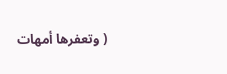( وتعفرها أمهات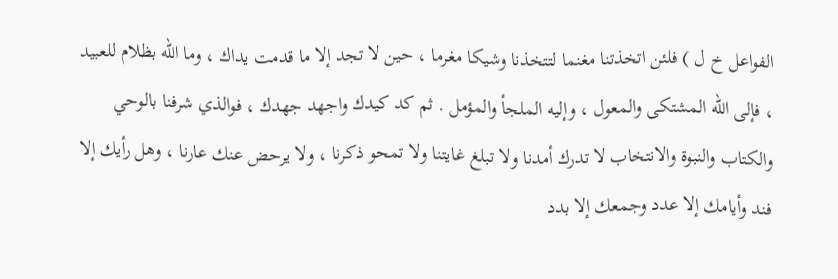الفواعل خ ل ) فلئن اتخذتنا مغنما لتتخذنا وشيكا مغرما ، حين لا تجد إلا ما قدمت يداك ، وما الله بظلام للعبيد ، فإلى الله المشتكى والمعول ، وإليه الملجأ والمؤمل . ثم كد كيدك واجهد جهدك ، فوالذي شرفنا بالوحي والكتاب والنبوة والانتخاب لا تدرك أمدنا ولا تبلغ غايتنا ولا تمحو ذكرنا ، ولا يرحض عنك عارنا ، وهل رأيك إلا فند وأيامك إلا عدد وجمعك إلا بدد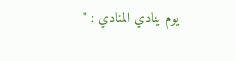يوم ينادي المنادي : "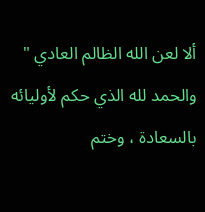ألا لعن الله الظالم العادي " والحمد لله الذي حكم لأوليائه بالسعادة ، وختم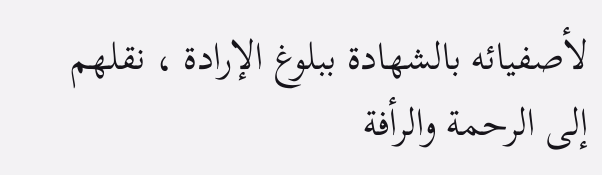لأصفيائه بالشهادة ببلوغ الإرادة ، نقلهم إلى الرحمة والرأفة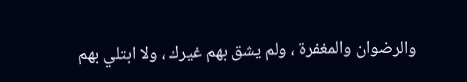والرضوان والمغفرة ، ولم يشق بهم غيرك ، ولا ابتلي بهم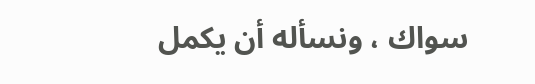سواك ، ونسأله أن يكمل